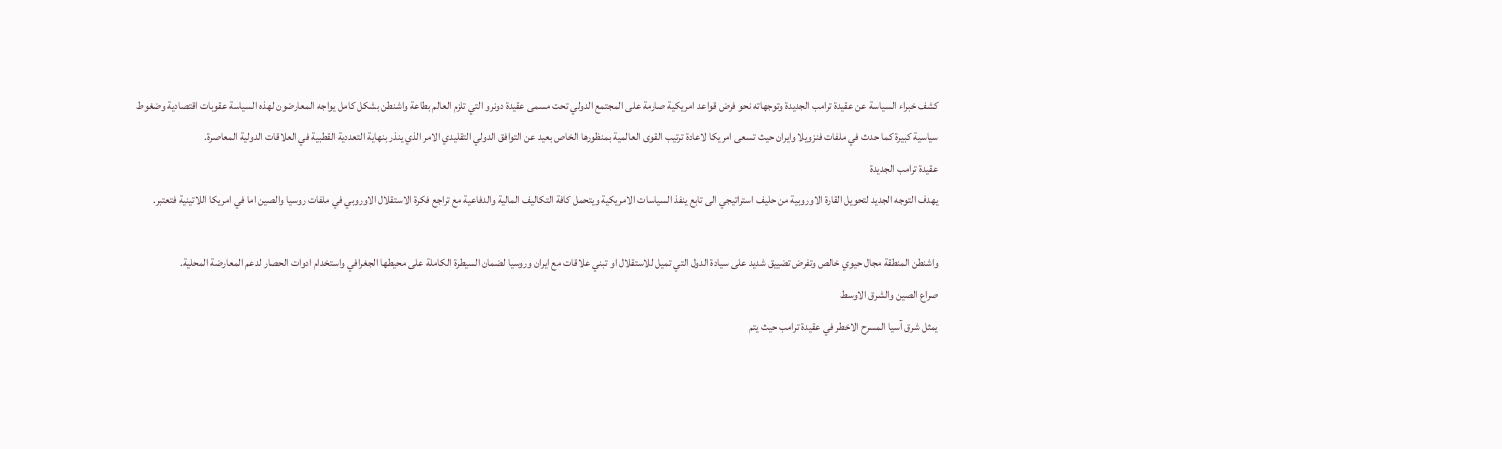كشف خبراء السياسة عن عقيدة ترامب الجديدة وتوجهاته نحو فرض قواعد امريكية صارمة على المجتمع الدولي تحت مسمى عقيدة دونرو التي تلزم العالم بطاعة واشنطن بشكل كامل يواجه المعارضون لهذه السياسة عقوبات اقتصادية وضغوط سياسية كبيرة كما حدث في ملفات فنزويلا وايران حيث تسعى امريكا لاعادة ترتيب القوى العالمية بمنظورها الخاص بعيد عن التوافق الدولي التقليدي الامر الذي ينذر بنهاية التعددية القطبية في العلاقات الدولية المعاصرة.
عقيدة ترامب الجديدة
يهدف التوجه الجديد لتحويل القارة الاوروبية من حليف استراتيجي الى تابع ينفذ السياسات الامريكية ويتحمل كافة التكاليف المالية والدفاعية مع تراجع فكرة الاستقلال الاوروبي في ملفات روسيا والصين اما في امريكا اللاتينية فتعتبر.

واشنطن المنطقة مجال حيوي خالص وتفرض تضييق شديد على سيادة الدول التي تميل للاستقلال او تبني علاقات مع ايران وروسيا لضمان السيطرة الكاملة على محيطها الجغرافي واستخدام ادوات الحصار لدعم المعارضة المحلية.
صراع الصين والشرق الاوسط
يمثل شرق آسيا المسرح الاخطر في عقيدة ترامب حيث يتم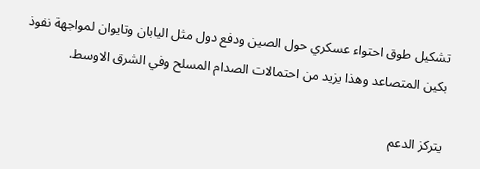تشكيل طوق احتواء عسكري حول الصين ودفع دول مثل اليابان وتايوان لمواجهة نفوذ بكين المتصاعد وهذا يزيد من احتمالات الصدام المسلح وفي الشرق الاوسط.

يتركز الدعم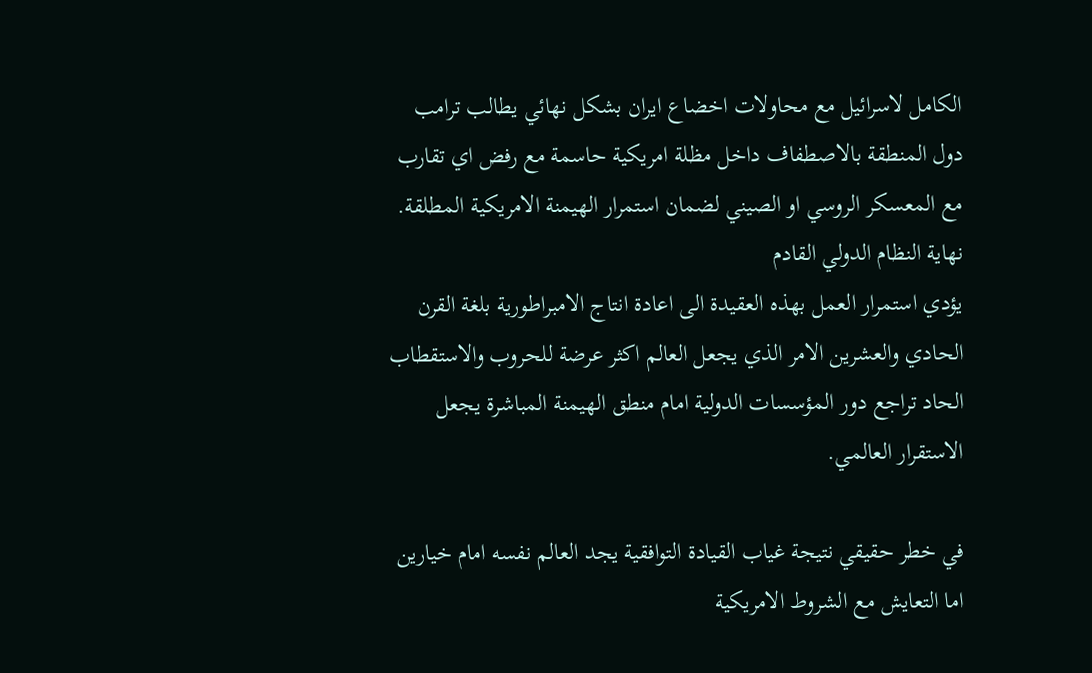الكامل لاسرائيل مع محاولات اخضاع ايران بشكل نهائي يطالب ترامب دول المنطقة بالاصطفاف داخل مظلة امريكية حاسمة مع رفض اي تقارب مع المعسكر الروسي او الصيني لضمان استمرار الهيمنة الامريكية المطلقة.
نهاية النظام الدولي القادم
يؤدي استمرار العمل بهذه العقيدة الى اعادة انتاج الامبراطورية بلغة القرن الحادي والعشرين الامر الذي يجعل العالم اكثر عرضة للحروب والاستقطاب الحاد تراجع دور المؤسسات الدولية امام منطق الهيمنة المباشرة يجعل الاستقرار العالمي.

في خطر حقيقي نتيجة غياب القيادة التوافقية يجد العالم نفسه امام خيارين اما التعايش مع الشروط الامريكية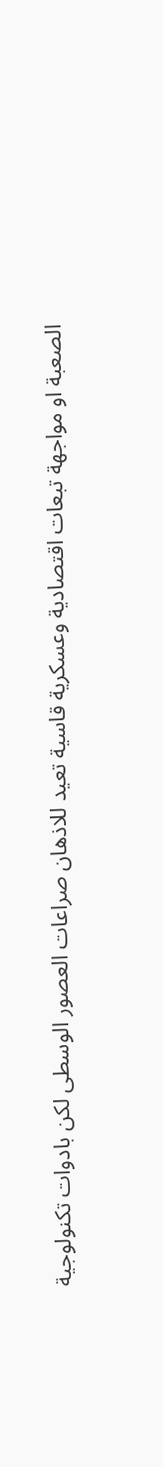الصعبة او مواجهة تبعات اقتصادية وعسكرية قاسية تعيد للاذهان صراعات العصور الوسطى لكن بادوات تكنولوجية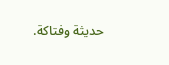حديثة وفتاكة.